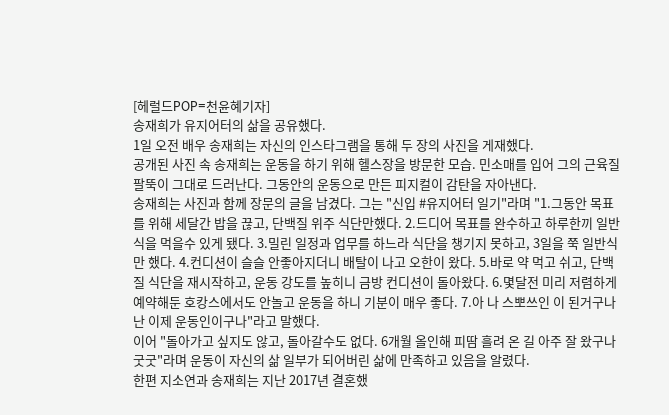[헤럴드POP=천윤혜기자]
송재희가 유지어터의 삶을 공유했다.
1일 오전 배우 송재희는 자신의 인스타그램을 통해 두 장의 사진을 게재했다.
공개된 사진 속 송재희는 운동을 하기 위해 헬스장을 방문한 모습. 민소매를 입어 그의 근육질 팔뚝이 그대로 드러난다. 그동안의 운동으로 만든 피지컬이 감탄을 자아낸다.
송재희는 사진과 함께 장문의 글을 남겼다. 그는 "신입 #유지어터 일기"라며 "1.그동안 목표를 위해 세달간 밥을 끊고, 단백질 위주 식단만했다. 2.드디어 목표를 완수하고 하루한끼 일반식을 먹을수 있게 됐다. 3.밀린 일정과 업무를 하느라 식단을 챙기지 못하고, 3일을 쭉 일반식만 했다. 4.컨디션이 슬슬 안좋아지더니 배탈이 나고 오한이 왔다. 5.바로 약 먹고 쉬고, 단백질 식단을 재시작하고, 운동 강도를 높히니 금방 컨디션이 돌아왔다. 6.몇달전 미리 저렴하게 예약해둔 호캉스에서도 안놀고 운동을 하니 기분이 매우 좋다. 7.아 나 스뽀쓰인 이 된거구나 난 이제 운동인이구나"라고 말했다.
이어 "돌아가고 싶지도 않고, 돌아갈수도 없다. 6개월 올인해 피땀 흘려 온 길 아주 잘 왔구나 굿굿"라며 운동이 자신의 삶 일부가 되어버린 삶에 만족하고 있음을 알렸다.
한편 지소연과 송재희는 지난 2017년 결혼했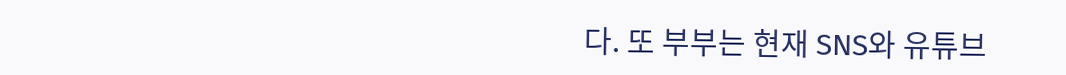다. 또 부부는 현재 SNS와 유튜브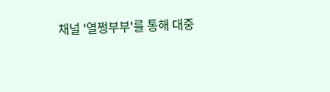채널 '열쩡부부'를 통해 대중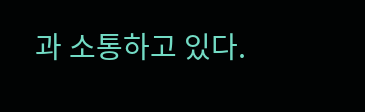과 소통하고 있다.